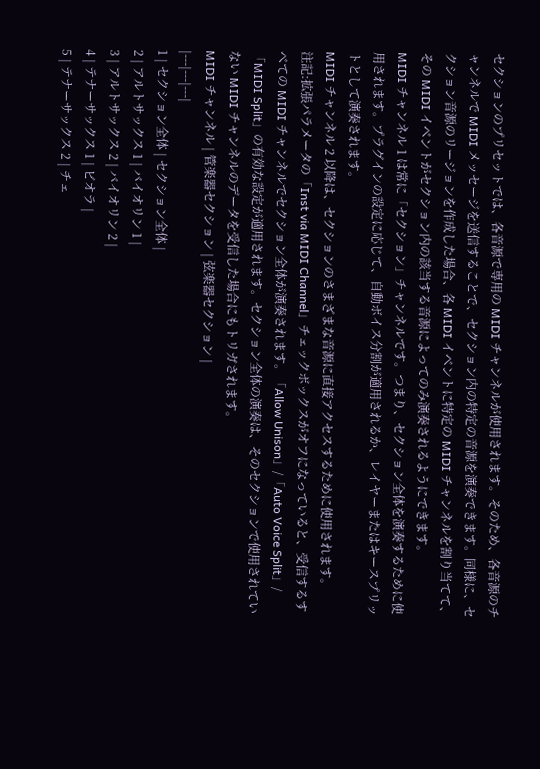セクションのプリセットでは、各音源で専用の MIDI チャンネルが使用されます。そのため、各音源のチャンネルで MIDI メッセージを送信することで、セクション内の特定の音源を演奏できます。同様に、セクション音源のリージョンを作成した場合、各 MIDI イベントに特定の MIDI チャンネルを割り当てて、その MIDI イベントがセクション内の該当する音源によってのみ演奏されるようにできます。
MIDI チャンネル 1 は常に「セクション」チャンネルです。つまり、セクション全体を演奏するために使用されます。プラグインの設定に応じて、自動ボイス分割が適用されるか、レイヤーまたはキースプリットとして演奏されます。
MIDI チャンネル 2 以降は、セクションのさまざまな音源に直接アクセスするために使用されます。
注記:拡張パラメータの「Inst via MIDI Channel」チェックボックスがオフになっていると、受信するすべての MIDI チャンネルでセクション全体が演奏されます。「Allow Unison」/「Auto Voice Split」/「MIDI Split」の有効な設定が適用されます。セクション全体の演奏は、そのセクションで使用されていない MIDI チャンネルのデータを受信した場合にもトリガされます。
MIDI チャンネル | 管楽器セクション | 弦楽器セクション |
|---|---|---|
1 | セクション全体 | セクション全体 |
2 | アルトサックス 1 | バイオリン 1 |
3 | アルトサックス 2 | バイオリン 2 |
4 | テナーサックス 1 | ビオラ |
5 | テナーサックス 2 | チェ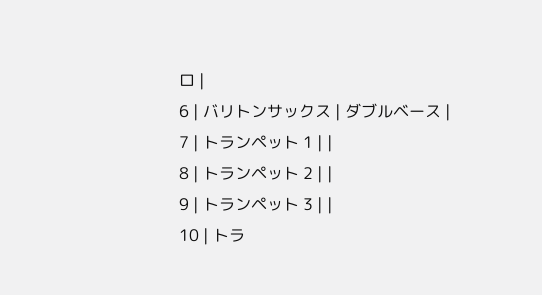ロ |
6 | バリトンサックス | ダブルベース |
7 | トランペット 1 | |
8 | トランペット 2 | |
9 | トランペット 3 | |
10 | トラ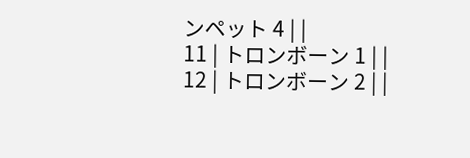ンペット 4 | |
11 | トロンボーン 1 | |
12 | トロンボーン 2 | |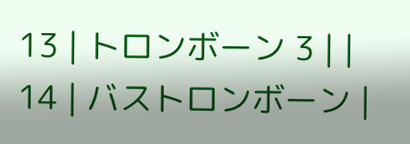13 | トロンボーン 3 | |
14 | バストロンボーン |